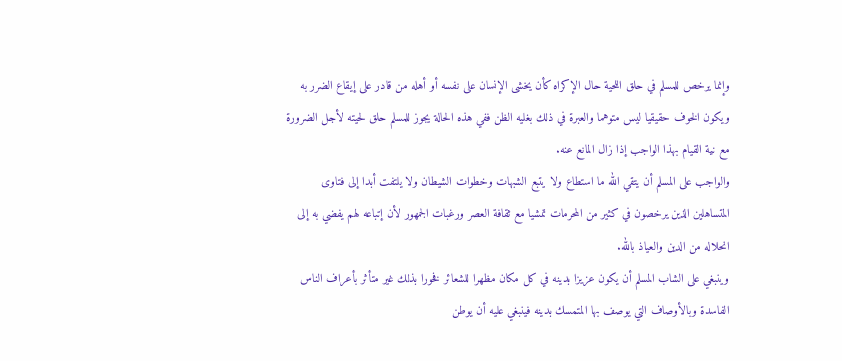وإنما يرخص للمسلم في حلق اللحية حال الإكراه كأن يخشى الإنسان على نفسه أو أهله من قادر على إيقاع الضرر به ويكون الخوف حقيقيا ليس متوهما والعبرة في ذلك بغليه الظن ففي هذه الحالة يجوز للمسلم حلق لحيته لأجل الضرورة مع نية القيام بهذا الواجب إذا زال المانع عنه.
والواجب على المسلم أن يتقي الله ما استطاع ولا يتبع الشبهات وخطوات الشيطان ولا يلتفت أبدا إلى فتاوى المتساهلين الذين يرخصون في كثير من المحرمات تمشيا مع ثقافة العصر ورغبات الجمهور لأن إتباعه لهم يفضي به إلى انحلاله من الدين والعياذ بالله.
وينبغي على الشاب المسلم أن يكون عزيزا بدينه في كل مكان مظهرا للشعائر فخورا بذلك غير متأثر بأعراف الناس الفاسدة وبالأوصاف التي يوصف بها المتمسك بدينه فينبغي عليه أن يوطن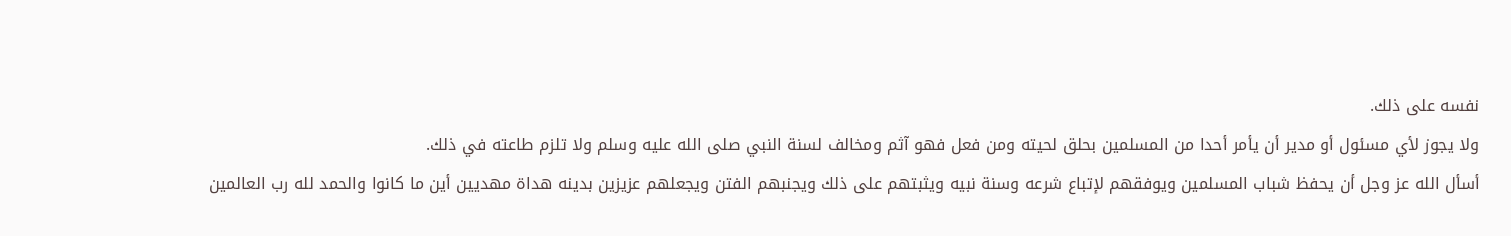نفسه على ذلك.
ولا يجوز لأي مسئول أو مدير أن يأمر أحدا من المسلمين بحلق لحيته ومن فعل فهو آثم ومخالف لسنة النبي صلى الله عليه وسلم ولا تلزم طاعته في ذلك.
أسأل الله عز وجل أن يحفظ شباب المسلمين ويوفقهم لإتباع شرعه وسنة نبيه ويثبتهم على ذلك ويجنبهم الفتن ويجعلهم عزيزين بدينه هداة مهديين أين ما كانوا والحمد لله رب العالمين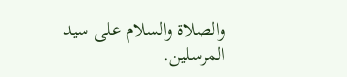والصلاة والسلام على سيد المرسلين.